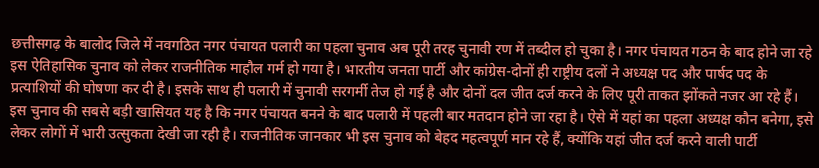छत्तीसगढ़ के बालोद जिले में नवगठित नगर पंचायत पलारी का पहला चुनाव अब पूरी तरह चुनावी रण में तब्दील हो चुका है। नगर पंचायत गठन के बाद होने जा रहे इस ऐतिहासिक चुनाव को लेकर राजनीतिक माहौल गर्म हो गया है। भारतीय जनता पार्टी और कांग्रेस-दोनों ही राष्ट्रीय दलों ने अध्यक्ष पद और पार्षद पद के प्रत्याशियों की घोषणा कर दी है। इसके साथ ही पलारी में चुनावी सरगर्मी तेज हो गई है और दोनों दल जीत दर्ज करने के लिए पूरी ताकत झोंकते नजर आ रहे हैं।
इस चुनाव की सबसे बड़ी खासियत यह है कि नगर पंचायत बनने के बाद पलारी में पहली बार मतदान होने जा रहा है। ऐसे में यहां का पहला अध्यक्ष कौन बनेगा, इसे लेकर लोगों में भारी उत्सुकता देखी जा रही है। राजनीतिक जानकार भी इस चुनाव को बेहद महत्वपूर्ण मान रहे हैं, क्योंकि यहां जीत दर्ज करने वाली पार्टी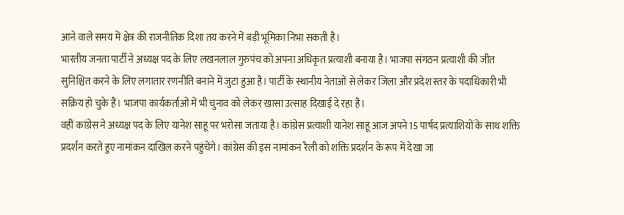आने वाले समय में क्षेत्र की राजनीतिक दिशा तय करने में बड़ी भूमिका निभा सकती है।
भारतीय जनता पार्टी ने अध्यक्ष पद के लिए लखनलाल गुरुपंच को अपना अधिकृत प्रत्याशी बनाया है। भाजपा संगठन प्रत्याशी की जीत सुनिश्चित करने के लिए लगातार रणनीति बनाने में जुटा हुआ है। पार्टी के स्थानीय नेताओं से लेकर जिला और प्रदेश स्तर के पदाधिकारी भी सक्रिय हो चुके हैं। भाजपा कार्यकर्ताओं में भी चुनाव को लेकर खासा उत्साह दिखाई दे रहा है।
वहीं कांग्रेस ने अध्यक्ष पद के लिए यानेश साहू पर भरोसा जताया है। कांग्रेस प्रत्याशी यानेश साहू आज अपने 15 पार्षद प्रत्याशियों के साथ शक्ति प्रदर्शन करते हुए नामांकन दाखिल करने पहुंचेंगे। कांग्रेस की इस नामांकन रैली को शक्ति प्रदर्शन के रूप में देखा जा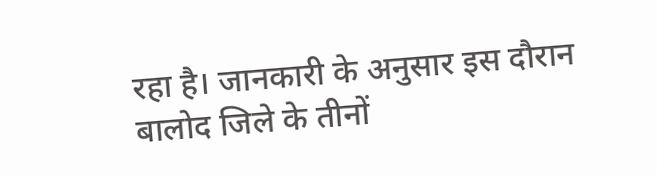रहा है। जानकारी के अनुसार इस दौरान बालोद जिले के तीनों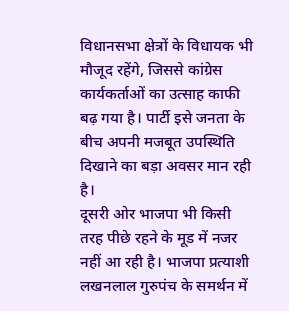विधानसभा क्षेत्रों के विधायक भी मौजूद रहेंगे, जिससे कांग्रेस कार्यकर्ताओं का उत्साह काफी बढ़ गया है। पार्टी इसे जनता के बीच अपनी मजबूत उपस्थिति दिखाने का बड़ा अवसर मान रही है।
दूसरी ओर भाजपा भी किसी तरह पीछे रहने के मूड में नजर नहीं आ रही है। भाजपा प्रत्याशी लखनलाल गुरुपंच के समर्थन में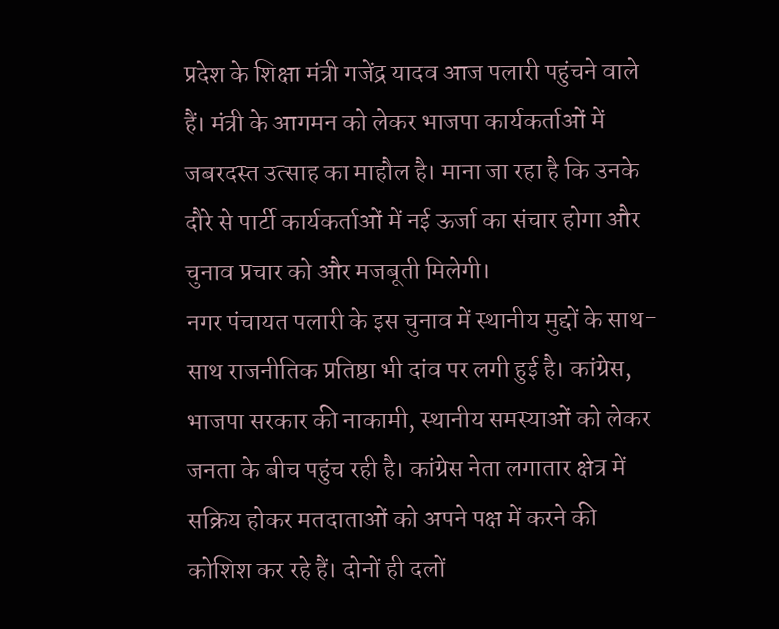प्रदेश के शिक्षा मंत्री गजेंद्र यादव आज पलारी पहुंचने वाले हैं। मंत्री के आगमन को लेकर भाजपा कार्यकर्ताओं में जबरदस्त उत्साह का माहौल है। माना जा रहा है कि उनके दौरे से पार्टी कार्यकर्ताओं में नई ऊर्जा का संचार होगा और चुनाव प्रचार को और मजबूती मिलेगी।
नगर पंचायत पलारी के इस चुनाव में स्थानीय मुद्दों के साथ-साथ राजनीतिक प्रतिष्ठा भी दांव पर लगी हुई है। कांग्रेस, भाजपा सरकार की नाकामी, स्थानीय समस्याओं को लेकर जनता के बीच पहुंच रही है। कांग्रेस नेता लगातार क्षेत्र में सक्रिय होकर मतदाताओं को अपने पक्ष में करने की कोशिश कर रहे हैं। दोनों ही दलों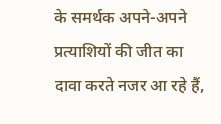के समर्थक अपने-अपने प्रत्याशियों की जीत का दावा करते नजर आ रहे हैं,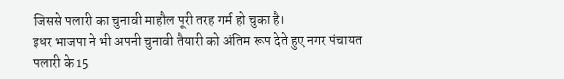जिससे पलारी का चुनावी माहौल पूरी तरह गर्म हो चुका है।
इधर भाजपा ने भी अपनी चुनावी तैयारी को अंतिम रूप देते हुए नगर पंचायत पलारी के 15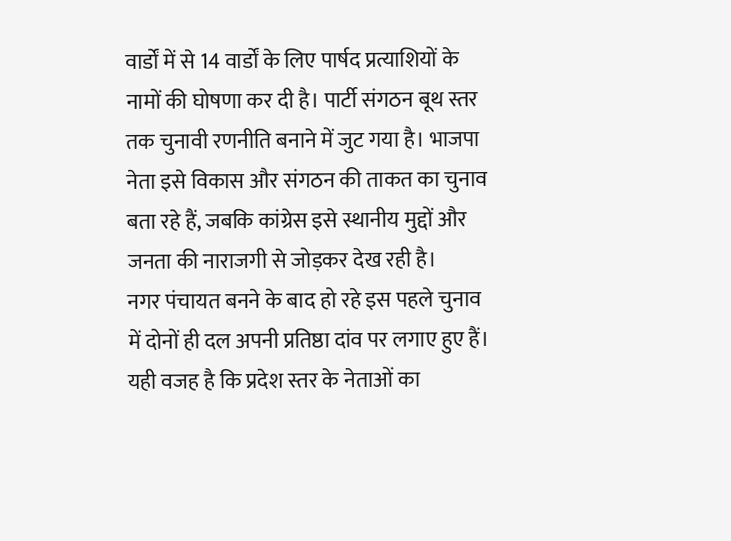वार्डों में से 14 वार्डों के लिए पार्षद प्रत्याशियों के नामों की घोषणा कर दी है। पार्टी संगठन बूथ स्तर तक चुनावी रणनीति बनाने में जुट गया है। भाजपा नेता इसे विकास और संगठन की ताकत का चुनाव बता रहे हैं, जबकि कांग्रेस इसे स्थानीय मुद्दों और जनता की नाराजगी से जोड़कर देख रही है।
नगर पंचायत बनने के बाद हो रहे इस पहले चुनाव में दोनों ही दल अपनी प्रतिष्ठा दांव पर लगाए हुए हैं। यही वजह है कि प्रदेश स्तर के नेताओं का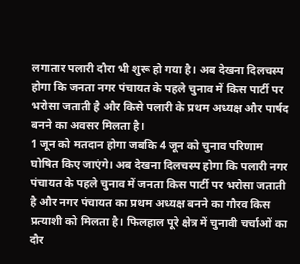लगातार पलारी दौरा भी शुरू हो गया है। अब देखना दिलचस्प होगा कि जनता नगर पंचायत के पहले चुनाव में किस पार्टी पर भरोसा जताती है और किसे पलारी के प्रथम अध्यक्ष और पार्षद बनने का अवसर मिलता है।
1 जून को मतदान होगा जबकि 4 जून को चुनाव परिणाम घोषित किए जाएंगे। अब देखना दिलचस्प होगा कि पलारी नगर पंचायत के पहले चुनाव में जनता किस पार्टी पर भरोसा जताती है और नगर पंचायत का प्रथम अध्यक्ष बनने का गौरव किस प्रत्याशी को मिलता है। फिलहाल पूरे क्षेत्र में चुनावी चर्चाओं का दौर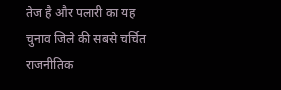तेज है और पलारी का यह चुनाव जिले की सबसे चर्चित राजनीतिक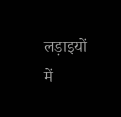लड़ाइयों में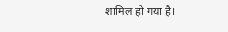शामिल हो गया है।